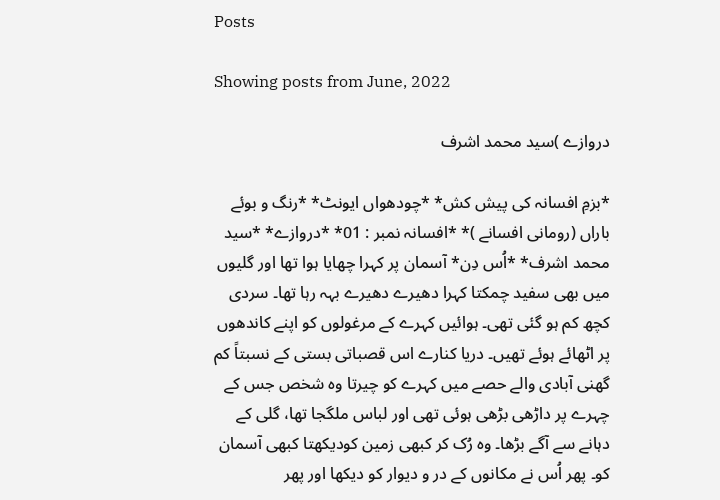Posts

Showing posts from June, 2022

دروازے )سید محمد اشرف

*بزمِ افسانہ کی پیش کش* *چودھواں ایونٹ* *رنگ و بوئے باراں (رومانی افسانے )* *افسانہ نمبر : 01* *دروازے* *سید محمد اشرف* *اُس دِن* آسمان پر کہرا چھایا ہوا تھا اور گلیوں میں بھی سفید چمکتا کہرا دھیرے دھیرے بہہ رہا تھا۔ سردی کچھ کم ہو گئی تھی۔ ہوائیں کہرے کے مرغولوں کو اپنے کاندھوں پر اٹھائے ہوئے تھیں۔ دریا کنارے اس قصباتی بستی کے نسبتاً کم گھنی آبادی والے حصے میں کہرے کو چیرتا وہ شخص جس کے چہرے پر داڑھی بڑھی ہوئی تھی اور لباس ملگجا تھا، گلی کے دہانے سے آگے بڑھا۔ وہ رُک کر کبھی زمین کودیکھتا کبھی آسمان کو۔ پھر اُس نے مکانوں کے در و دیوار کو دیکھا اور پھر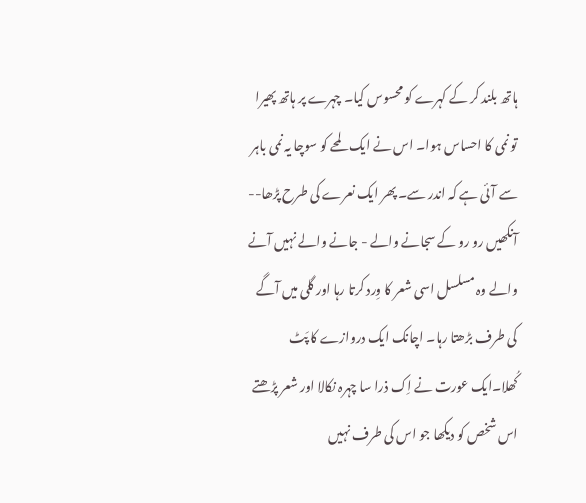ہاتھ بلند کر کے کہرے کو محسوس کیا۔ چہرے پر ہاتھ پھیرا تو نمی کا احساس ہوا۔ اس نے ایک لمحے کو سوچا یہ نمی باہر سے آئی ہے کہ اندر سے۔ پھر ایک نعرے کی طرح پڑھا-- آنکھیں رو رو کے سجانے والے - جانے والے نہیں آنے والے وہ مسلسل اسی شعر کا وِرد کرتا رہا اور گلی میں آگے کی طرف بڑھتا رہا۔ اچانک ایک دروازے کا پَٹ کُھلا۔ایک عورت نے اِک ذرا سا چہرہ نکالا اور شعر پڑھتے اس شخص کو دیکھا جو اس کی طرف نہیں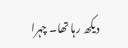دیکھ رہا تھا۔ چہرا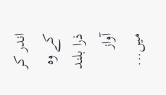اندر کر کے وہ ذرا بلند آواز میں...